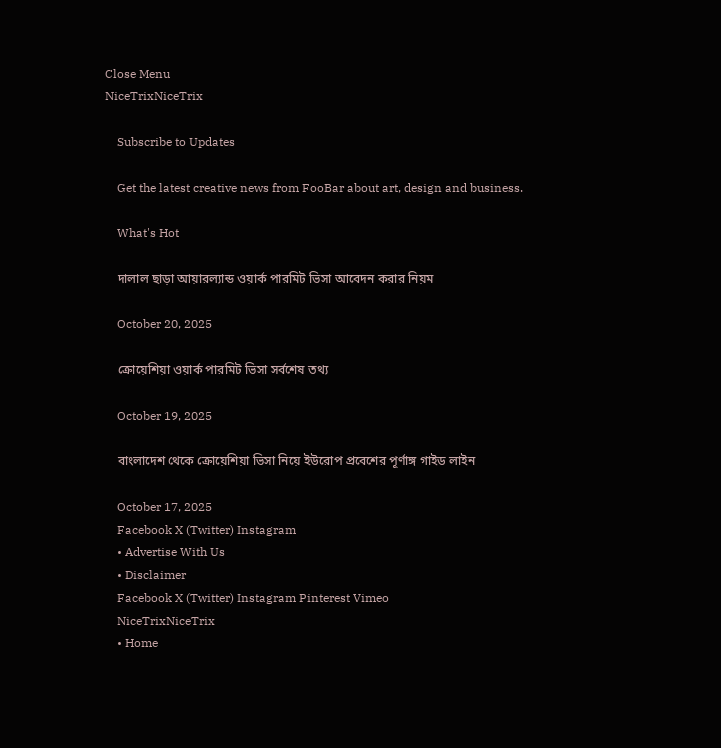Close Menu
NiceTrixNiceTrix

    Subscribe to Updates

    Get the latest creative news from FooBar about art, design and business.

    What's Hot

    দালাল ছাড়া আয়ারল্যান্ড ওয়ার্ক পারমিট ভিসা আবেদন করার নিয়ম

    October 20, 2025

    ক্রোয়েশিয়া ওয়ার্ক পারমিট ভিসা সর্বশেষ তথ্য

    October 19, 2025

    বাংলাদেশ থেকে ক্রোয়েশিয়া ভিসা নিয়ে ইউরোপ প্রবেশের পূর্ণাঙ্গ গাইড লাইন

    October 17, 2025
    Facebook X (Twitter) Instagram
    • Advertise With Us
    • Disclaimer
    Facebook X (Twitter) Instagram Pinterest Vimeo
    NiceTrixNiceTrix
    • Home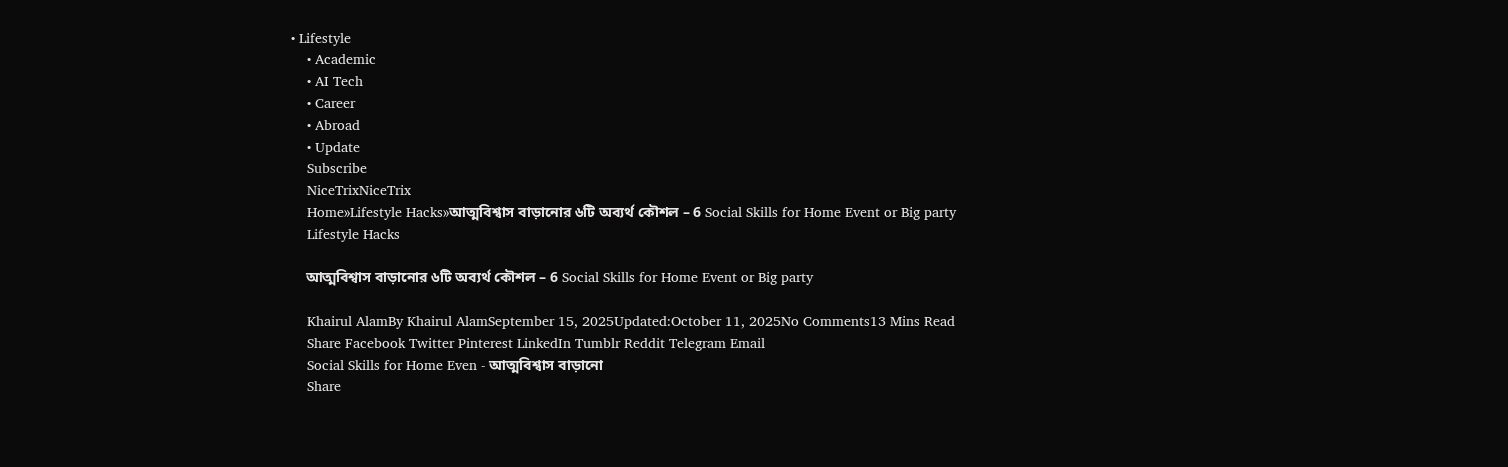• Lifestyle
    • Academic
    • AI Tech
    • Career
    • Abroad
    • Update
    Subscribe
    NiceTrixNiceTrix
    Home»Lifestyle Hacks»আত্মবিশ্বাস বাড়ানোর ৬টি অব্যর্থ কৌশল – 6 Social Skills for Home Event or Big party
    Lifestyle Hacks

    আত্মবিশ্বাস বাড়ানোর ৬টি অব্যর্থ কৌশল – 6 Social Skills for Home Event or Big party

    Khairul AlamBy Khairul AlamSeptember 15, 2025Updated:October 11, 2025No Comments13 Mins Read
    Share Facebook Twitter Pinterest LinkedIn Tumblr Reddit Telegram Email
    Social Skills for Home Even - আত্মবিশ্বাস বাড়ানো
    Share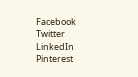Facebook Twitter LinkedIn Pinterest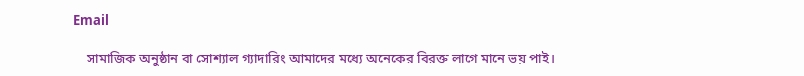Email

    সামাজিক অনুষ্ঠান বা সোশ্যাল গ্যাদারিং আমাদের মধ্যে অনেকের বিরক্ত লাগে মানে ভয় পাই।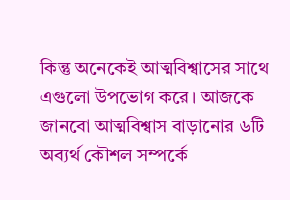কিন্তু অনেকেই আত্মবিশ্বাসের সাথে এগুলো উপভোগ করে। আজকে জানবো আত্মবিশ্বাস বাড়ানোর ৬টি অব্যর্থ কৌশল সম্পর্কে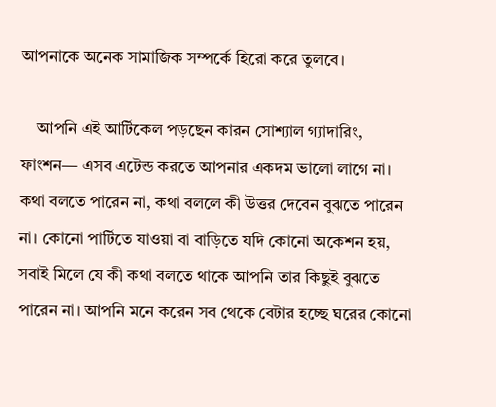আপনাকে অনেক সামাজিক সম্পর্কে হিরো করে তুলবে।

    আপনি এই আর্টিকেল পড়ছেন কারন সোশ্যাল গ্যাদারিং, ফাংশন— এসব এটেন্ড করতে আপনার একদম ভালো লাগে না। কথা বলতে পারেন না, কথা বললে কী উত্তর দেবেন বুঝতে পারেন না। কোনো পার্টিতে যাওয়া বা বাড়িতে যদি কোনো অকেশন হয়, সবাই মিলে যে কী কথা বলতে থাকে আপনি তার কিছুই বুঝতে পারেন না। আপনি মনে করেন সব থেকে বেটার হচ্ছে ঘরের কোনো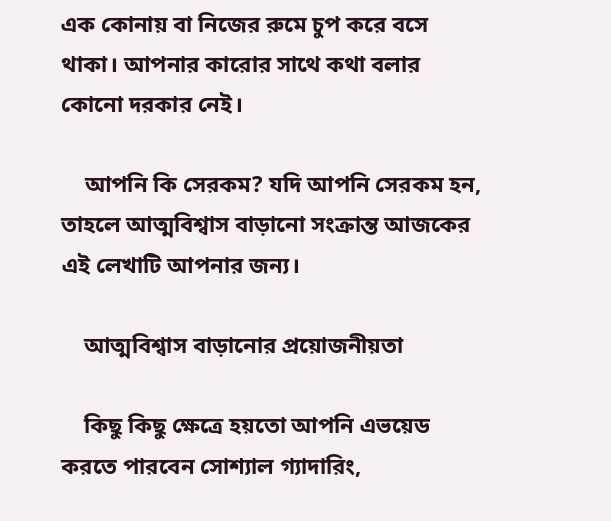এক কোনায় বা নিজের রুমে চুপ করে বসে থাকা। আপনার কারোর সাথে কথা বলার কোনো দরকার নেই।

    আপনি কি সেরকম? যদি আপনি সেরকম হন, তাহলে আত্মবিশ্বাস বাড়ানো সংক্রান্ত আজকের এই লেখাটি আপনার জন্য।

    আত্মবিশ্বাস বাড়ানোর প্রয়োজনীয়তা

    কিছু কিছু ক্ষেত্রে হয়তো আপনি এভয়েড করতে পারবেন সোশ্যাল গ্যাদারিং,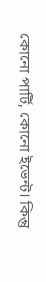কোনো পার্টি, কোনো ইভেন্ট। কিন্তু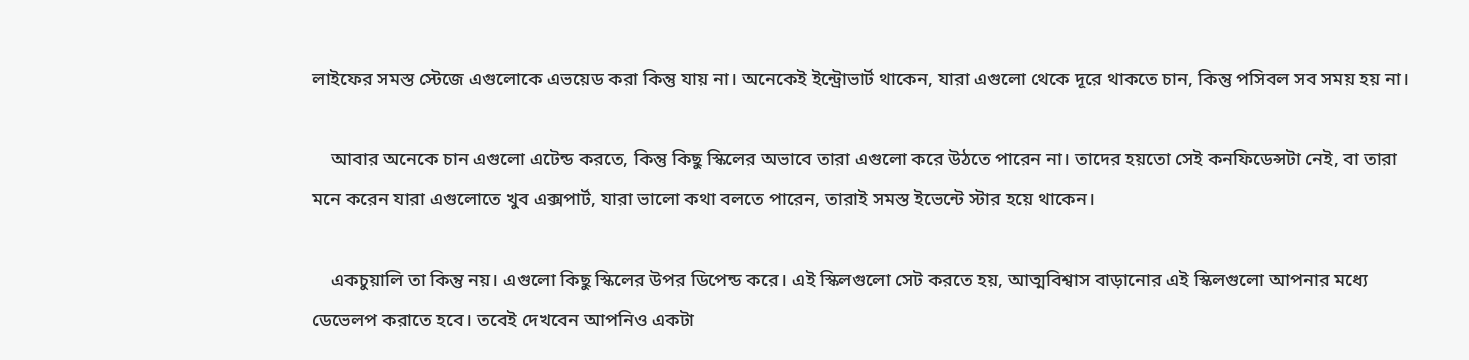লাইফের সমস্ত স্টেজে এগুলোকে এভয়েড করা কিন্তু যায় না। অনেকেই ইন্ট্রোভার্ট থাকেন, যারা এগুলো থেকে দূরে থাকতে চান, কিন্তু পসিবল সব সময় হয় না।

    আবার অনেকে চান এগুলো এটেন্ড করতে, কিন্তু কিছু স্কিলের অভাবে তারা এগুলো করে উঠতে পারেন না। তাদের হয়তো সেই কনফিডেন্সটা নেই, বা তারা মনে করেন যারা এগুলোতে খুব এক্সপার্ট, যারা ভালো কথা বলতে পারেন, তারাই সমস্ত ইভেন্টে স্টার হয়ে থাকেন।

    একচুয়ালি তা কিন্তু নয়। এগুলো কিছু স্কিলের উপর ডিপেন্ড করে। এই স্কিলগুলো সেট করতে হয়, আত্মবিশ্বাস বাড়ানোর এই স্কিলগুলো আপনার মধ্যে ডেভেলপ করাতে হবে। তবেই দেখবেন আপনিও একটা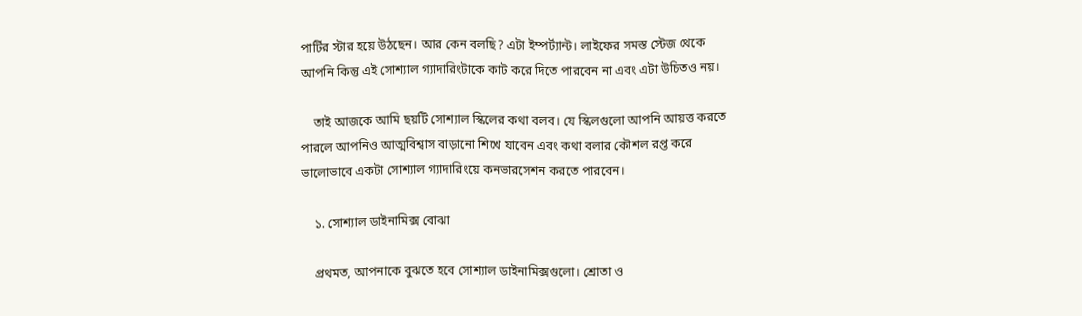পার্টির স্টার হয়ে উঠছেন। আর কেন বলছি? এটা ইম্পর্ট্যান্ট। লাইফের সমস্ত স্টেজ থেকে আপনি কিন্তু এই সোশ্যাল গ্যাদারিংটাকে কাট করে দিতে পারবেন না এবং এটা উচিতও নয়।

    তাই আজকে আমি ছয়টি সোশ্যাল স্কিলের কথা বলব। যে স্কিলগুলো আপনি আয়ত্ত করতে পারলে আপনিও আত্মবিশ্বাস বাড়ানো শিখে যাবেন এবং কথা বলার কৌশল রপ্ত করে ভালোভাবে একটা সোশ্যাল গ্যাদারিংয়ে কনভারসেশন করতে পারবেন।

    ১. সোশ্যাল ডাইনামিক্স বোঝা

    প্রথমত, আপনাকে বুঝতে হবে সোশ্যাল ডাইনামিক্সগুলো। শ্রোতা ও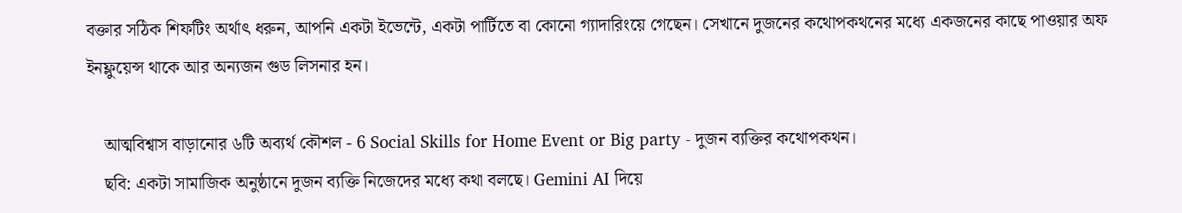বক্তার সঠিক শিফটিং অর্থাৎ ধরুন, আপনি একটা ইভেন্টে, একটা পার্টিতে বা কোনো গ্যাদারিংয়ে গেছেন। সেখানে দুজনের কথোপকথনের মধ্যে একজনের কাছে পাওয়ার অফ ইনফ্লুয়েন্স থাকে আর অন্যজন গুড লিসনার হন।

    আত্মবিশ্বাস বাড়ানোর ৬টি অব্যর্থ কৌশল - 6 Social Skills for Home Event or Big party - দুজন ব্যক্তির কথোপকথন।
    ছবি: একটা সামাজিক অনুষ্ঠানে দুজন ব্যক্তি নিজেদের মধ্যে কথা বলছে। Gemini AI দিয়ে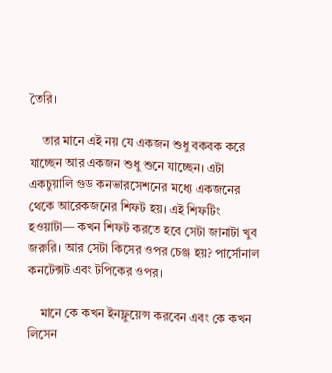তৈরি।

    তার মানে এই নয় যে একজন শুধু বকবক করে যাচ্ছেন আর একজন শুধু শুনে যাচ্ছেন। এটা একচুয়ালি গুড কনভারসেশনের মধ্যে একজনের থেকে আরেকজনের শিফট হয়। এই শিফটিং হওয়াটা— কখন শিফট করতে হবে সেটা জানাটা খুব জরুরি। আর সেটা কিসের ওপর চেঞ্জ হয়? পার্সোনাল কনটেক্সট এবং টপিকের ওপর।

    মানে কে কখন ইনফ্লুয়েন্স করবেন এবং কে কখন লিসেন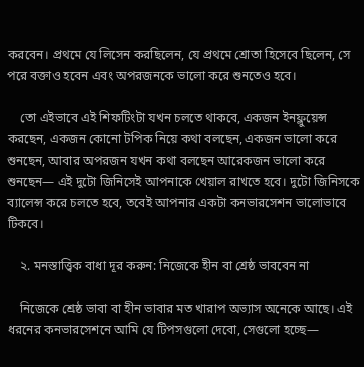করবেন। প্রথমে যে লিসেন করছিলেন, যে প্রথমে শ্রোতা হিসেবে ছিলেন, সে পরে বক্তাও হবেন এবং অপরজনকে ভালো করে শুনতেও হবে।

    তো এইভাবে এই শিফটিংটা যখন চলতে থাকবে, একজন ইনফ্লুয়েন্স করছেন, একজন কোনো টপিক নিয়ে কথা বলছেন, একজন ভালো করে শুনছেন, আবার অপরজন যখন কথা বলছেন আরেকজন ভালো করে শুনছেন— এই দুটো জিনিসেই আপনাকে খেয়াল রাখতে হবে। দুটো জিনিসকে ব্যালেন্স করে চলতে হবে, তবেই আপনার একটা কনভারসেশন ভালোভাবে টিকবে।

    ২. মনস্তাত্ত্বিক বাধা দূর করুন: নিজেকে হীন বা শ্রেষ্ঠ ভাববেন না

    নিজেকে শ্রেষ্ঠ ভাবা বা হীন ভাবার মত খারাপ অভ্যাস অনেকে আছে। এই ধরনের কনভারসেশনে আমি যে টিপসগুলো দেবো, সেগুলো হচ্ছে—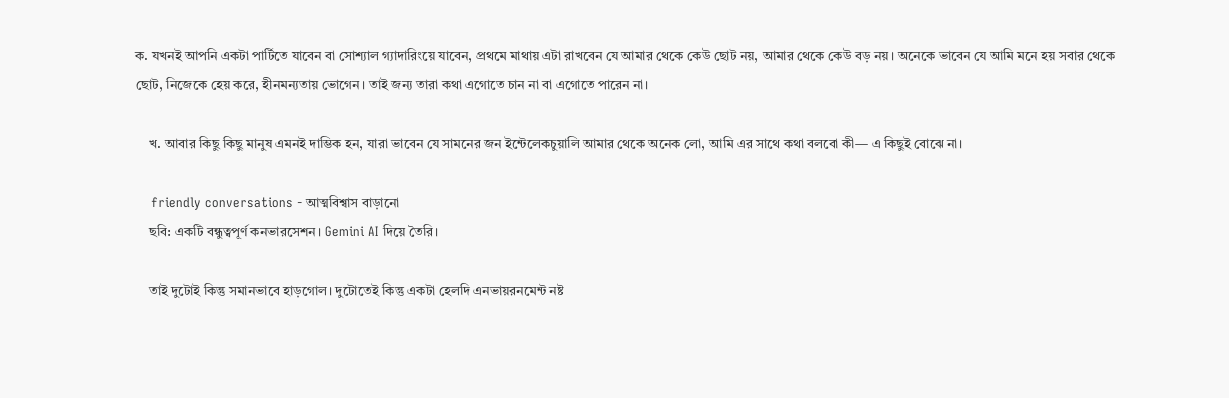ক. যখনই আপনি একটা পার্টিতে যাবেন বা সোশ্যাল গ্যাদারিংয়ে যাবেন, প্রথমে মাথায় এটা রাখবেন যে আমার থেকে কেউ ছোট নয়, আমার থেকে কেউ বড় নয়। অনেকে ভাবেন যে আমি মনে হয় সবার থেকে ছোট, নিজেকে হেয় করে, হীনমন্যতায় ভোগেন। তাই জন্য তারা কথা এগোতে চান না বা এগোতে পারেন না।

    খ. আবার কিছু কিছু মানুষ এমনই দাম্ভিক হন, যারা ভাবেন যে সামনের জন ইন্টেলেকচুয়ালি আমার থেকে অনেক লো, আমি এর সাথে কথা বলবো কী— এ কিছুই বোঝে না।

    friendly conversations - আত্মবিশ্বাস বাড়ানো
    ছবি: একটি বন্ধুত্বপূর্ণ কনভারসেশন। Gemini AI দিয়ে তৈরি।

    তাই দুটোই কিন্তু সমানভাবে হাড়গোল। দুটোতেই কিন্তু একটা হেলদি এনভায়রনমেন্ট নষ্ট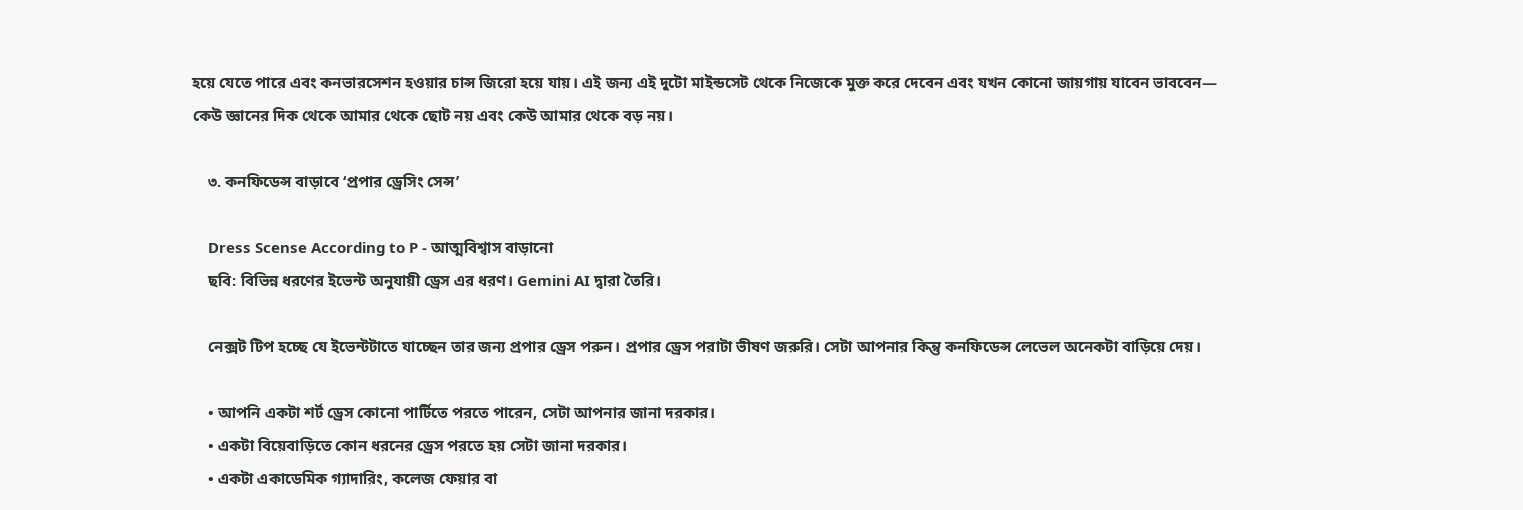হয়ে যেতে পারে এবং কনভারসেশন হওয়ার চান্স জিরো হয়ে যায়। এই জন্য এই দুটো মাইন্ডসেট থেকে নিজেকে মুক্ত করে দেবেন এবং যখন কোনো জায়গায় যাবেন ভাববেন— কেউ জ্ঞানের দিক থেকে আমার থেকে ছোট নয় এবং কেউ আমার থেকে বড় নয়।

    ৩. কনফিডেন্স বাড়াবে ‘প্রপার ড্রেসিং সেন্স’

    Dress Scense According to P - আত্মবিশ্বাস বাড়ানো
    ছবি: বিভিন্ন ধরণের ইভেন্ট অনুযায়ী ড্রেস এর ধরণ। Gemini AI দ্বারা তৈরি।

    নেক্সট টিপ হচ্ছে যে ইভেন্টটাতে যাচ্ছেন তার জন্য প্রপার ড্রেস পরুন। প্রপার ড্রেস পরাটা ভীষণ জরুরি। সেটা আপনার কিন্তু কনফিডেন্স লেভেল অনেকটা বাড়িয়ে দেয়।

    • আপনি একটা শর্ট ড্রেস কোনো পার্টিতে পরতে পারেন, সেটা আপনার জানা দরকার।
    • একটা বিয়েবাড়িতে কোন ধরনের ড্রেস পরতে হয় সেটা জানা দরকার।
    • একটা একাডেমিক গ্যাদারিং, কলেজ ফেয়ার বা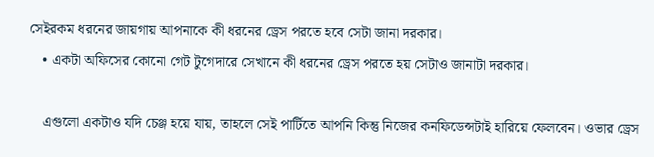সেইরকম ধরনের জায়গায় আপনাকে কী ধরনের ড্রেস পরতে হবে সেটা জানা দরকার।
    • একটা অফিসের কোনো গেট টুগেদারে সেখানে কী ধরনের ড্রেস পরতে হয় সেটাও জানাটা দরকার।

    এগুলো একটাও যদি চেঞ্জ হয়ে যায়, তাহলে সেই পার্টিতে আপনি কিন্তু নিজের কনফিডেন্সটাই হারিয়ে ফেলবেন। ওভার ড্রেস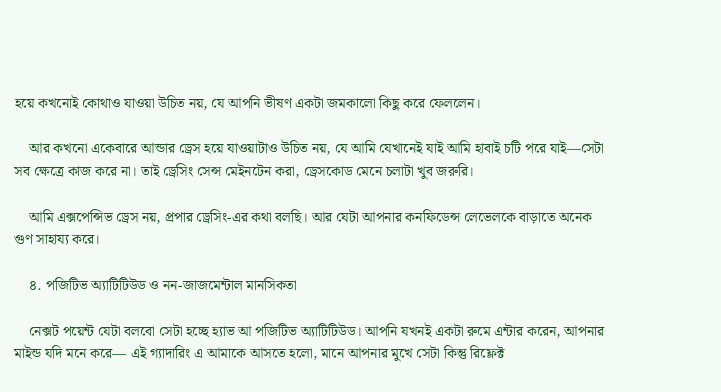হয়ে কখনোই কোথাও যাওয়া উচিত নয়, যে আপনি ভীষণ একটা জমকালো কিছু করে ফেললেন।

    আর কখনো একেবারে আন্ডার ড্রেস হয়ে যাওয়াটাও উচিত নয়, যে আমি যেখানেই যাই আমি হাবাই চটি পরে যাই—সেটা সব ক্ষেত্রে কাজ করে না। তাই ড্রেসিং সেন্স মেইনটেন করা, ড্রেসকোড মেনে চলাটা খুব জরুরি।

    আমি এক্সপেন্সিভ ড্রেস নয়, প্রপার ড্রেসিং-এর কথা বলছি। আর যেটা আপনার কনফিডেন্স লেভেলকে বাড়াতে অনেক গুণ সাহায্য করে।

    ৪. পজিটিভ অ্যাটিটিউড ও নন-জাজমেন্টাল মানসিকতা

    নেক্সট পয়েন্ট যেটা বলবো সেটা হচ্ছে হ্যাভ আ পজিটিভ অ্যাটিটিউড। আপনি যখনই একটা রুমে এন্টার করেন, আপনার মাইন্ড যদি মনে করে— এই গ্যাদারিং এ আমাকে আসতে হলো, মানে আপনার মুখে সেটা কিন্তু রিফ্লেক্ট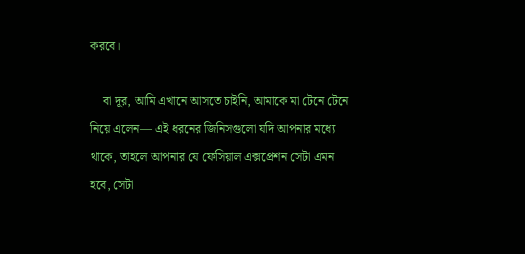করবে।

    বা দূর, আমি এখানে আসতে চাইনি, আমাকে মা টেনে টেনে নিয়ে এলেন— এই ধরনের জিনিসগুলো যদি আপনার মধ্যে থাকে, তাহলে আপনার যে ফেসিয়াল এক্সপ্রেশন সেটা এমন হবে, সেটা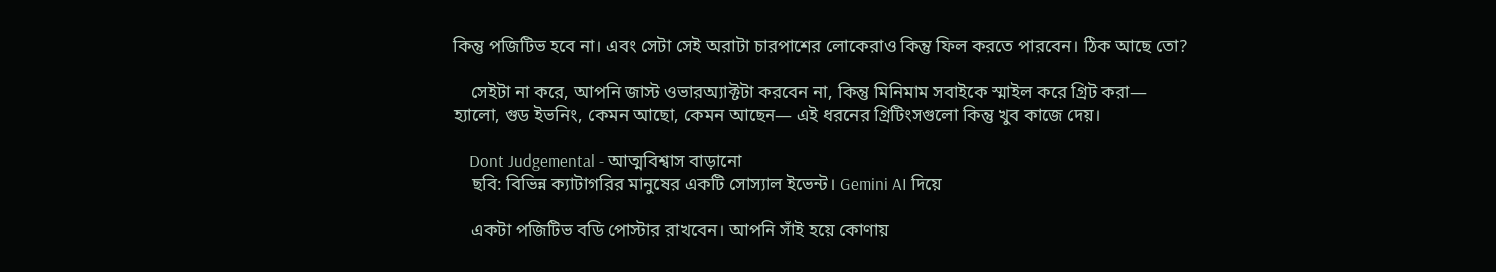কিন্তু পজিটিভ হবে না। এবং সেটা সেই অরাটা চারপাশের লোকেরাও কিন্তু ফিল করতে পারবেন। ঠিক আছে তো?

    সেইটা না করে, আপনি জাস্ট ওভারঅ্যাক্টটা করবেন না, কিন্তু মিনিমাম সবাইকে স্মাইল করে গ্রিট করা— হ্যালো, গুড ইভনিং, কেমন আছো, কেমন আছেন— এই ধরনের গ্রিটিংসগুলো কিন্তু খুব কাজে দেয়।

    Dont Judgemental - আত্মবিশ্বাস বাড়ানো
    ছবি: বিভিন্ন ক্যাটাগরির মানুষের একটি সোস্যাল ইভেন্ট। Gemini AI দিয়ে

    একটা পজিটিভ বডি পোস্টার রাখবেন। আপনি সাঁই হয়ে কোণায়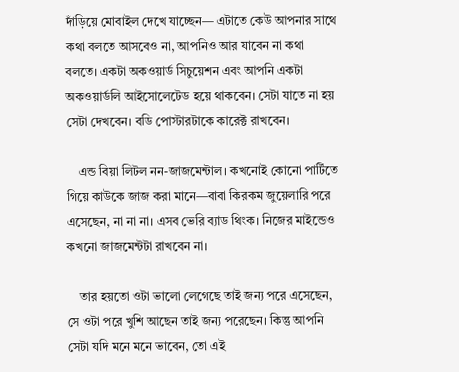দাঁড়িয়ে মোবাইল দেখে যাচ্ছেন— এটাতে কেউ আপনার সাথে কথা বলতে আসবেও না, আপনিও আর যাবেন না কথা বলতে। একটা অকওয়ার্ড সিচুয়েশন এবং আপনি একটা অকওয়ার্ডলি আইসোলেটেড হয়ে থাকবেন। সেটা যাতে না হয় সেটা দেখবেন। বডি পোস্টারটাকে কারেক্ট রাখবেন।

    এন্ড বিয়া লিটল নন-জাজমেন্টাল। কখনোই কোনো পার্টিতে গিয়ে কাউকে জাজ করা মানে—বাবা কিরকম জুয়েলারি পরে এসেছেন, না না না। এসব ভেরি ব্যাড থিংক। নিজের মাইন্ডেও কখনো জাজমেন্টটা রাখবেন না।

    তার হয়তো ওটা ভালো লেগেছে তাই জন্য পরে এসেছেন, সে ওটা পরে খুশি আছেন তাই জন্য পরেছেন। কিন্তু আপনি সেটা যদি মনে মনে ভাবেন, তো এই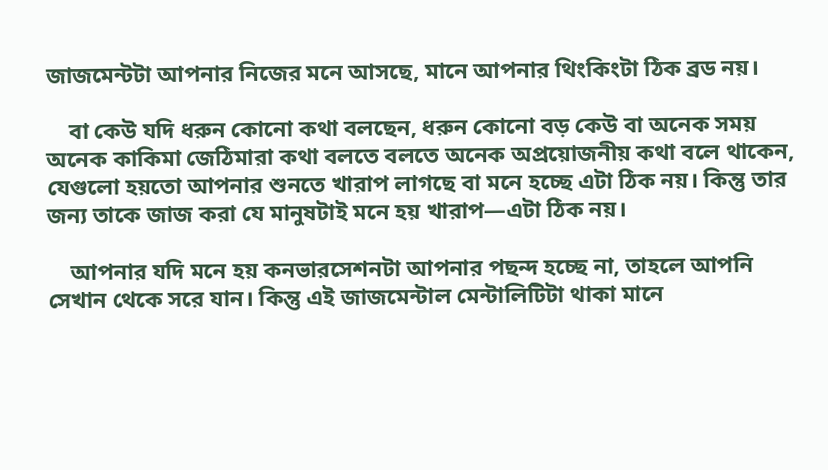জাজমেন্টটা আপনার নিজের মনে আসছে, মানে আপনার থিংকিংটা ঠিক ব্রড নয়।

    বা কেউ যদি ধরুন কোনো কথা বলছেন, ধরুন কোনো বড় কেউ বা অনেক সময় অনেক কাকিমা জেঠিমারা কথা বলতে বলতে অনেক অপ্রয়োজনীয় কথা বলে থাকেন, যেগুলো হয়তো আপনার শুনতে খারাপ লাগছে বা মনে হচ্ছে এটা ঠিক নয়। কিন্তু তার জন্য তাকে জাজ করা যে মানুষটাই মনে হয় খারাপ—এটা ঠিক নয়।

    আপনার যদি মনে হয় কনভারসেশনটা আপনার পছন্দ হচ্ছে না, তাহলে আপনি সেখান থেকে সরে যান। কিন্তু এই জাজমেন্টাল মেন্টালিটিটা থাকা মানে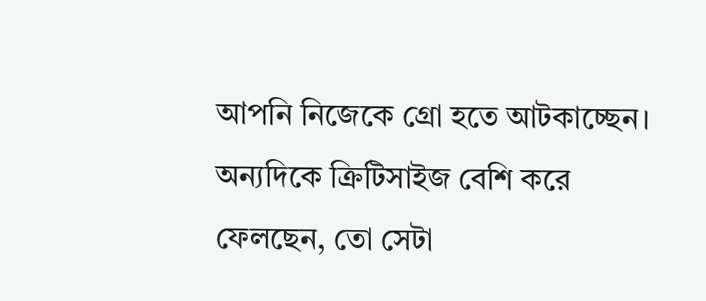আপনি নিজেকে গ্রো হতে আটকাচ্ছেন। অন্যদিকে ক্রিটিসাইজ বেশি করে ফেলছেন, তো সেটা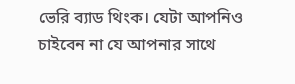ভেরি ব্যাড থিংক। যেটা আপনিও চাইবেন না যে আপনার সাথে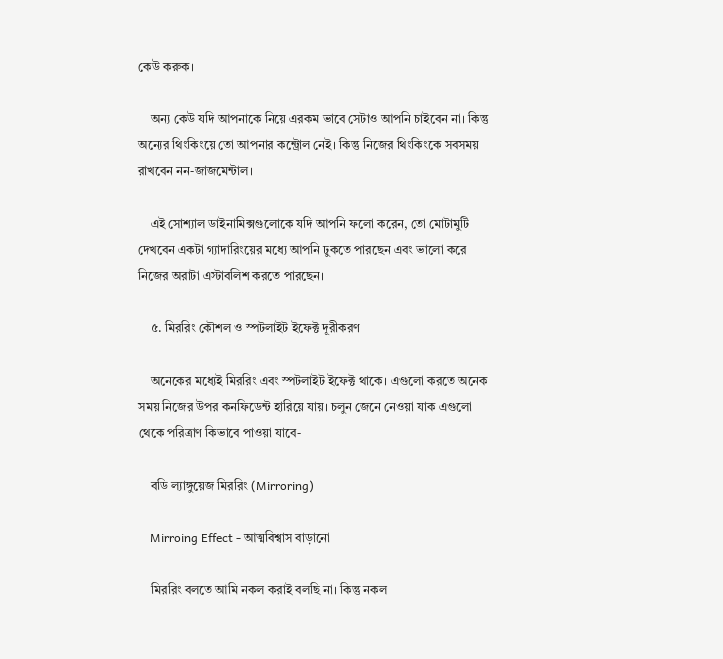কেউ করুক।

    অন্য কেউ যদি আপনাকে নিয়ে এরকম ভাবে সেটাও আপনি চাইবেন না। কিন্তু অন্যের থিংকিংয়ে তো আপনার কন্ট্রোল নেই। কিন্তু নিজের থিংকিংকে সবসময় রাখবেন নন-জাজমেন্টাল।

    এই সোশ্যাল ডাইনামিক্সগুলোকে যদি আপনি ফলো করেন, তো মোটামুটি দেখবেন একটা গ্যাদারিংয়ের মধ্যে আপনি ঢুকতে পারছেন এবং ভালো করে নিজের অরাটা এস্টাবলিশ করতে পারছেন।

    ৫. মিররিং কৌশল ও স্পটলাইট ইফেক্ট দূরীকরণ

    অনেকের মধ্যেই মিররিং এবং স্পটলাইট ইফেক্ট থাকে। এগুলো করতে অনেক সময় নিজের উপর কনফিডেন্ট হারিয়ে যায়। চলুন জেনে নেওয়া যাক এগুলো থেকে পরিত্রাণ কিভাবে পাওয়া যাবে-

    বডি ল্যাঙ্গুয়েজ মিররিং (Mirroring)

    Mirroing Effect - আত্মবিশ্বাস বাড়ানো

    মিররিং বলতে আমি নকল করাই বলছি না। কিন্তু নকল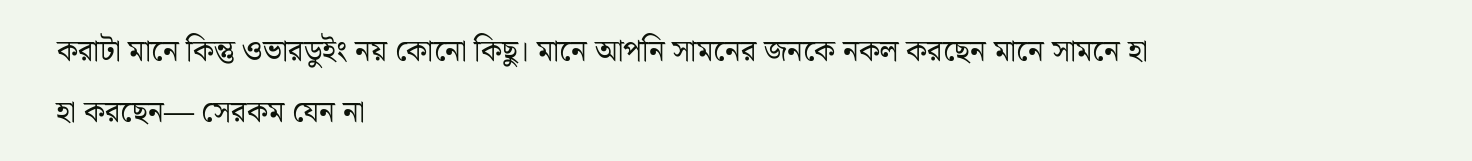করাটা মানে কিন্তু ওভারডুইং নয় কোনো কিছু। মানে আপনি সামনের জনকে নকল করছেন মানে সামনে হা হা করছেন— সেরকম যেন না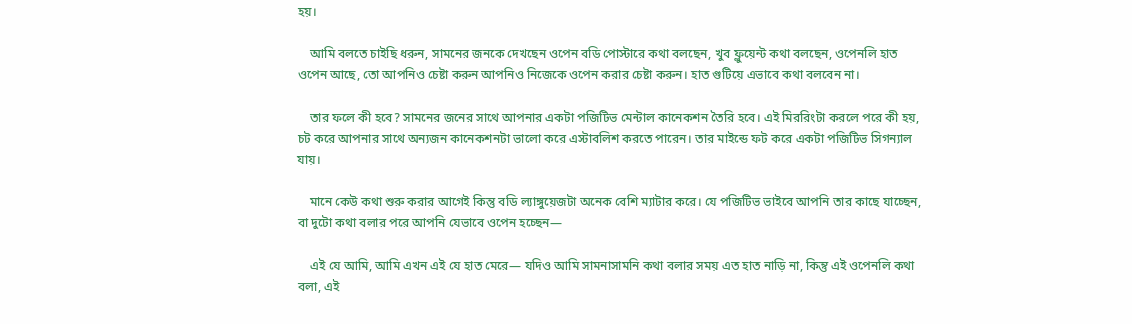হয়।

    আমি বলতে চাইছি ধরুন, সামনের জনকে দেখছেন ওপেন বডি পোস্টারে কথা বলছেন, খুব ফ্লুয়েন্ট কথা বলছেন, ওপেনলি হাত ওপেন আছে, তো আপনিও চেষ্টা করুন আপনিও নিজেকে ওপেন করার চেষ্টা করুন। হাত গুটিয়ে এভাবে কথা বলবেন না।

    তার ফলে কী হবে? সামনের জনের সাথে আপনার একটা পজিটিভ মেন্টাল কানেকশন তৈরি হবে। এই মিররিংটা করলে পরে কী হয়, চট করে আপনার সাথে অন্যজন কানেকশনটা ভালো করে এস্টাবলিশ করতে পারেন। তার মাইন্ডে ফট করে একটা পজিটিভ সিগন্যাল যায়।

    মানে কেউ কথা শুরু করার আগেই কিন্তু বডি ল্যাঙ্গুয়েজটা অনেক বেশি ম্যাটার করে। যে পজিটিভ ভাইবে আপনি তার কাছে যাচ্ছেন, বা দুটো কথা বলার পরে আপনি যেভাবে ওপেন হচ্ছেন—

    এই যে আমি, আমি এখন এই যে হাত মেরে— যদিও আমি সামনাসামনি কথা বলার সময় এত হাত নাড়ি না, কিন্তু এই ওপেনলি কথা বলা, এই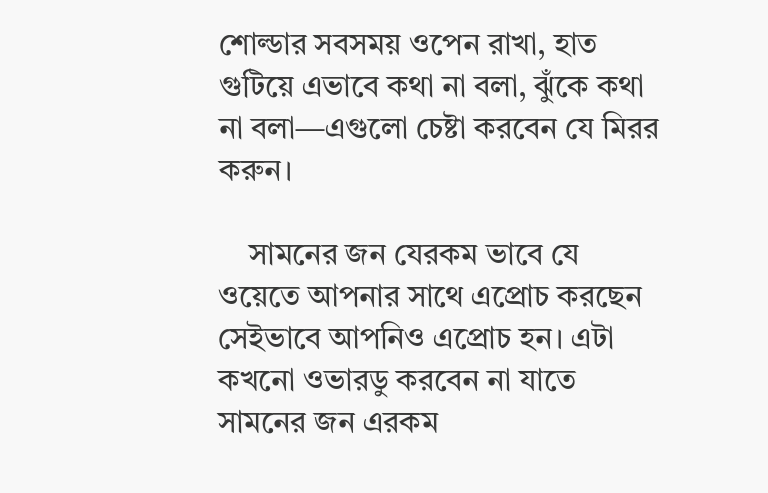শোল্ডার সবসময় ওপেন রাখা, হাত গুটিয়ে এভাবে কথা না বলা, ঝুঁকে কথা না বলা—এগুলো চেষ্টা করবেন যে মিরর করুন।

    সামনের জন যেরকম ভাবে যে ওয়েতে আপনার সাথে এপ্রোচ করছেন সেইভাবে আপনিও এপ্রোচ হন। এটা কখনো ওভারডু করবেন না যাতে সামনের জন এরকম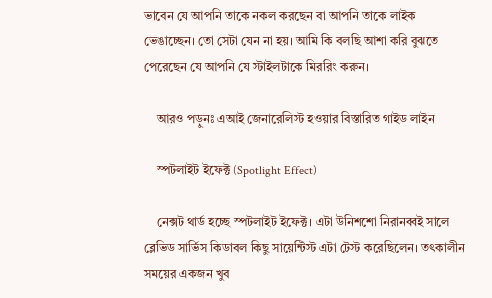ভাবেন যে আপনি তাকে নকল করছেন বা আপনি তাকে লাইক ভেঙাচ্ছেন। তো সেটা যেন না হয়। আমি কি বলছি আশা করি বুঝতে পেরেছেন যে আপনি যে স্টাইলটাকে মিররিং করুন।

    আরও পড়ুনঃ এআই জেনারেলিস্ট হওয়ার বিস্তারিত গাইড লাইন

    স্পটলাইট ইফেক্ট (Spotlight Effect)

    নেক্সট থার্ড হচ্ছে স্পটলাইট ইফেক্ট। এটা উনিশশো নিরানব্বই সালে ব্লেভিড সার্ভিস কিডাবল কিছু সায়েন্টিস্ট এটা টেস্ট করেছিলেন। তৎকালীন সময়ের একজন খুব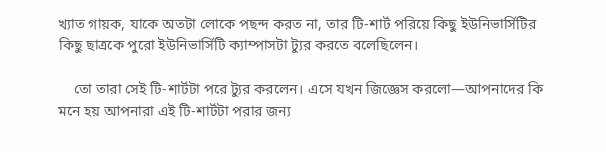খ্যাত গায়ক, যাকে অতটা লোকে পছন্দ করত না, তার টি-শার্ট পরিয়ে কিছু ইউনিভার্সিটির কিছু ছাত্রকে পুরো ইউনিভার্সিটি ক্যাম্পাসটা ট্যুর করতে বলেছিলেন।

    তো তারা সেই টি-শার্টটা পরে ট্যুর করলেন। এসে যখন জিজ্ঞেস করলো—আপনাদের কি মনে হয় আপনারা এই টি-শার্টটা পরার জন্য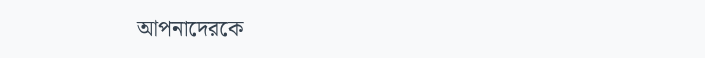আপনাদেরকে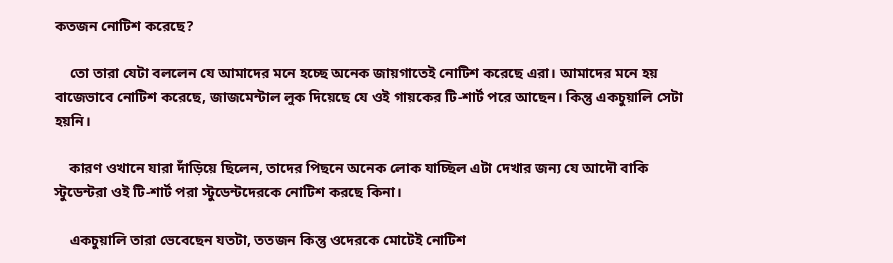কতজন নোটিশ করেছে?

    তো তারা যেটা বললেন যে আমাদের মনে হচ্ছে অনেক জায়গাতেই নোটিশ করেছে এরা। আমাদের মনে হয় বাজেভাবে নোটিশ করেছে, জাজমেন্টাল লুক দিয়েছে যে ওই গায়কের টি-শার্ট পরে আছেন। কিন্তু একচুয়ালি সেটা হয়নি।

    কারণ ওখানে যারা দাঁড়িয়ে ছিলেন, তাদের পিছনে অনেক লোক যাচ্ছিল এটা দেখার জন্য যে আদৌ বাকি স্টুডেন্টরা ওই টি-শার্ট পরা স্টুডেন্টদেরকে নোটিশ করছে কিনা।

    একচুয়ালি তারা ভেবেছেন যতটা, ততজন কিন্তু ওদেরকে মোটেই নোটিশ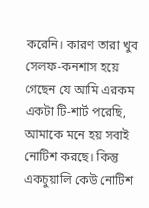করেনি। কারণ তারা খুব সেলফ-কনশাস হয়ে গেছেন যে আমি এরকম একটা টি-শার্ট পরেছি, আমাকে মনে হয় সবাই নোটিশ করছে। কিন্তু একচুয়ালি কেউ নোটিশ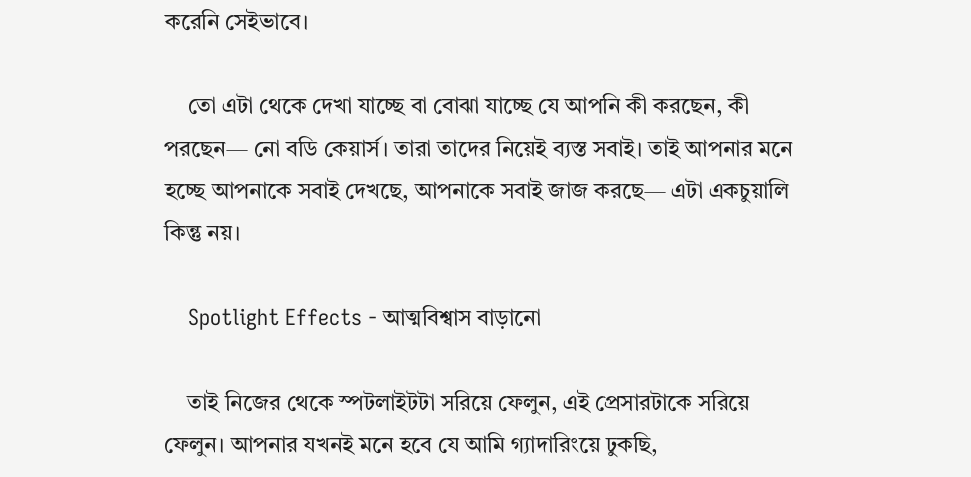করেনি সেইভাবে।

    তো এটা থেকে দেখা যাচ্ছে বা বোঝা যাচ্ছে যে আপনি কী করছেন, কী পরছেন— নো বডি কেয়ার্স। তারা তাদের নিয়েই ব্যস্ত সবাই। তাই আপনার মনে হচ্ছে আপনাকে সবাই দেখছে, আপনাকে সবাই জাজ করছে— এটা একচুয়ালি কিন্তু নয়।

    Spotlight Effects - আত্মবিশ্বাস বাড়ানো

    তাই নিজের থেকে স্পটলাইটটা সরিয়ে ফেলুন, এই প্রেসারটাকে সরিয়ে ফেলুন। আপনার যখনই মনে হবে যে আমি গ্যাদারিংয়ে ঢুকছি,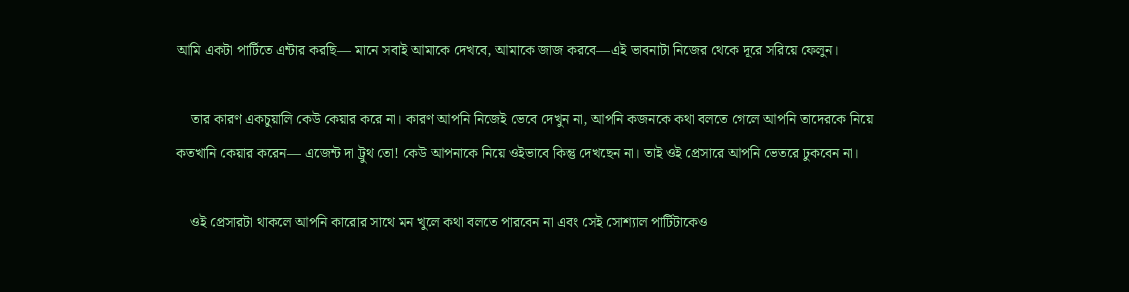আমি একটা পার্টিতে এন্টার করছি— মানে সবাই আমাকে দেখবে, আমাকে জাজ করবে—এই ভাবনাটা নিজের থেকে দূরে সরিয়ে ফেলুন।

    তার কারণ একচুয়ালি কেউ কেয়ার করে না। কারণ আপনি নিজেই ভেবে দেখুন না, আপনি কজনকে কথা বলতে গেলে আপনি তাদেরকে নিয়ে কতখানি কেয়ার করেন— এজেন্ট দা ট্রুথ তো! কেউ আপনাকে নিয়ে ওইভাবে কিন্তু দেখছেন না। তাই ওই প্রেসারে আপনি ভেতরে ঢুকবেন না।

    ওই প্রেসারটা থাকলে আপনি কারোর সাথে মন খুলে কথা বলতে পারবেন না এবং সেই সোশ্যাল পার্টিটাকেও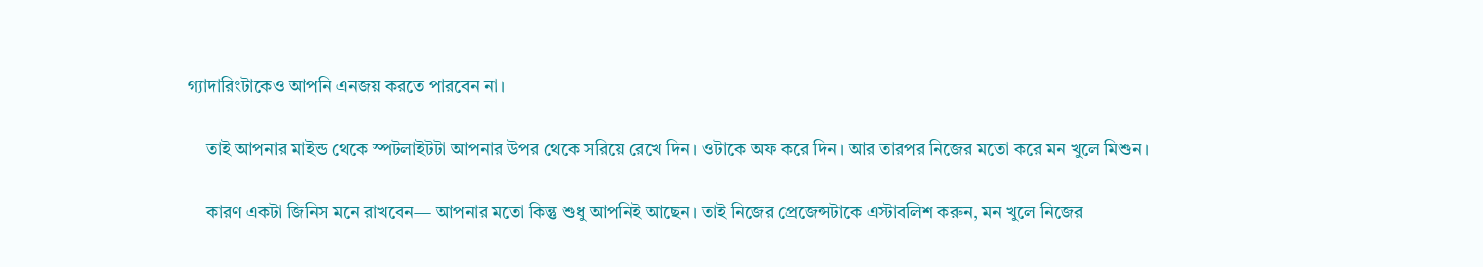গ্যাদারিংটাকেও আপনি এনজয় করতে পারবেন না।

    তাই আপনার মাইন্ড থেকে স্পটলাইটটা আপনার উপর থেকে সরিয়ে রেখে দিন। ওটাকে অফ করে দিন। আর তারপর নিজের মতো করে মন খুলে মিশুন।

    কারণ একটা জিনিস মনে রাখবেন— আপনার মতো কিন্তু শুধু আপনিই আছেন। তাই নিজের প্রেজেন্সটাকে এস্টাবলিশ করুন, মন খুলে নিজের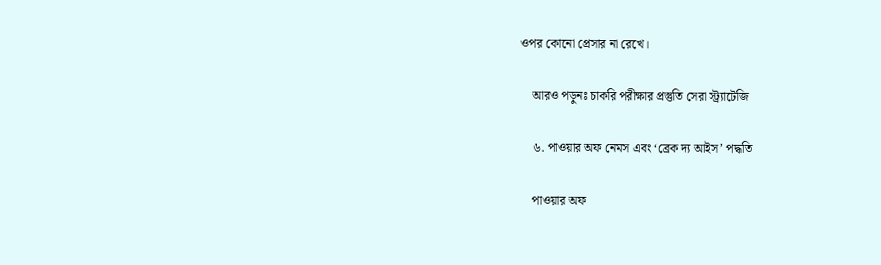ওপর কোনো প্রেসার না রেখে।

    আরও পড়ুনঃ চাকরি পরীক্ষার প্রস্তুতি সেরা স্ট্র্যাটেজি

    ৬. পাওয়ার অফ নেমস এবং ‘ব্রেক দ্য আইস’ পদ্ধতি

    পাওয়ার অফ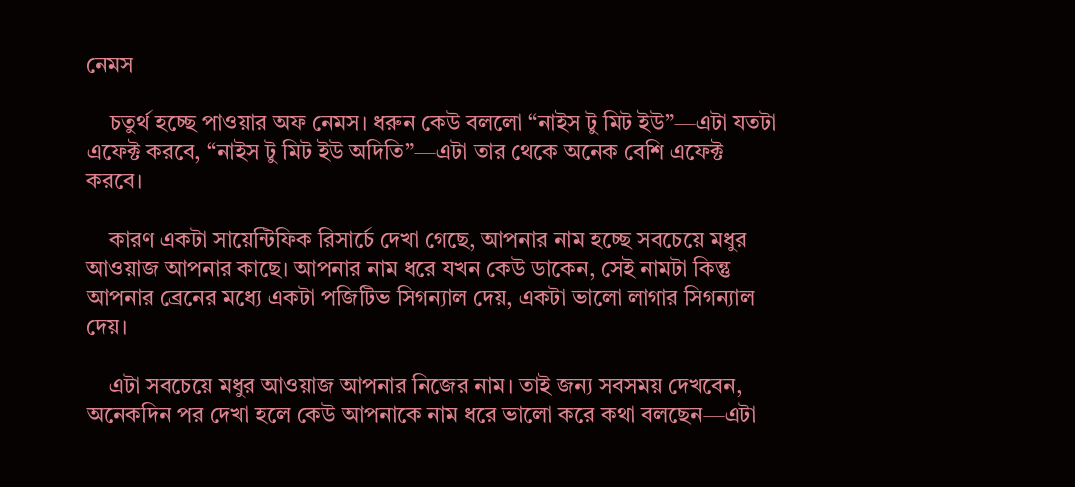নেমস

    চতুর্থ হচ্ছে পাওয়ার অফ নেমস। ধরুন কেউ বললো “নাইস টু মিট ইউ”—এটা যতটা এফেক্ট করবে, “নাইস টু মিট ইউ অদিতি”—এটা তার থেকে অনেক বেশি এফেক্ট করবে।

    কারণ একটা সায়েন্টিফিক রিসার্চে দেখা গেছে, আপনার নাম হচ্ছে সবচেয়ে মধুর আওয়াজ আপনার কাছে। আপনার নাম ধরে যখন কেউ ডাকেন, সেই নামটা কিন্তু আপনার ব্রেনের মধ্যে একটা পজিটিভ সিগন্যাল দেয়, একটা ভালো লাগার সিগন্যাল দেয়।

    এটা সবচেয়ে মধুর আওয়াজ আপনার নিজের নাম। তাই জন্য সবসময় দেখবেন, অনেকদিন পর দেখা হলে কেউ আপনাকে নাম ধরে ভালো করে কথা বলছেন—এটা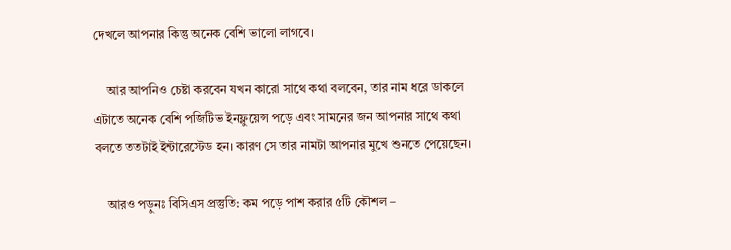দেখলে আপনার কিন্তু অনেক বেশি ভালো লাগবে।

    আর আপনিও চেষ্টা করবেন যখন কারো সাথে কথা বলবেন, তার নাম ধরে ডাকলে এটাতে অনেক বেশি পজিটিভ ইনফ্লুয়েন্স পড়ে এবং সামনের জন আপনার সাথে কথা বলতে ততটাই ইন্টারেস্টেড হন। কারণ সে তার নামটা আপনার মুখে শুনতে পেয়েছেন।

    আরও পড়ুনঃ বিসিএস প্রস্তুতি: কম পড়ে পাশ করার ৫টি কৌশল –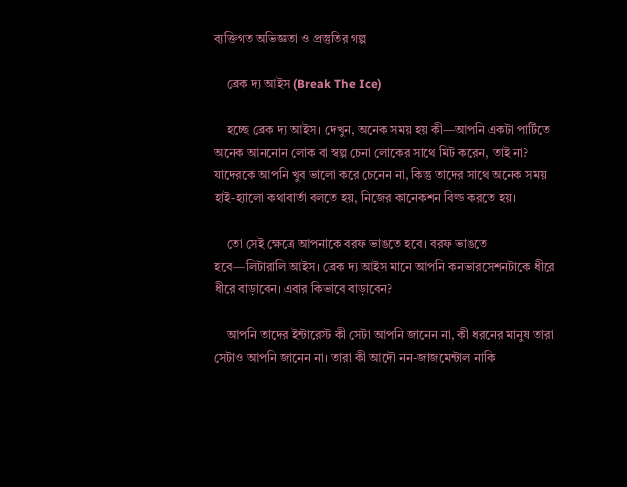ব্যক্তিগত অভিজ্ঞতা ও প্রস্তুতির গল্প

    ব্রেক দ্য আইস (Break The Ice)

    হচ্ছে ব্রেক দ্য আইস। দেখুন, অনেক সময় হয় কী—আপনি একটা পার্টিতে অনেক আননোন লোক বা স্বল্প চেনা লোকের সাথে মিট করেন, তাই না? যাদেরকে আপনি খুব ভালো করে চেনেন না, কিন্তু তাদের সাথে অনেক সময় হাই-হ্যালো কথাবার্তা বলতে হয়, নিজের কানেকশন বিল্ড করতে হয়।

    তো সেই ক্ষেত্রে আপনাকে বরফ ভাঙতে হবে। বরফ ভাঙতে হবে—লিটারালি আইস। ব্রেক দ্য আইস মানে আপনি কনভারসেশনটাকে ধীরে ধীরে বাড়াবেন। এবার কিভাবে বাড়াবেন?

    আপনি তাদের ইন্টারেস্ট কী সেটা আপনি জানেন না, কী ধরনের মানুষ তারা সেটাও আপনি জানেন না। তারা কী আদৌ নন-জাজমেন্টাল নাকি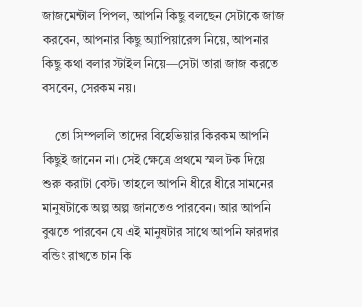জাজমেন্টাল পিপল, আপনি কিছু বলছেন সেটাকে জাজ করবেন, আপনার কিছু অ্যাপিয়ারেন্স নিয়ে, আপনার কিছু কথা বলার স্টাইল নিয়ে—সেটা তারা জাজ করতে বসবেন, সেরকম নয়।

    তো সিম্পললি তাদের বিহেভিয়ার কিরকম আপনি কিছুই জানেন না। সেই ক্ষেত্রে প্রথমে স্মল টক দিয়ে শুরু করাটা বেস্ট। তাহলে আপনি ধীরে ধীরে সামনের মানুষটাকে অল্প অল্প জানতেও পারবেন। আর আপনি বুঝতে পারবেন যে এই মানুষটার সাথে আপনি ফারদার বন্ডিং রাখতে চান কি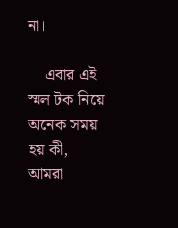না।

    এবার এই স্মল টক নিয়ে অনেক সময় হয় কী, আমরা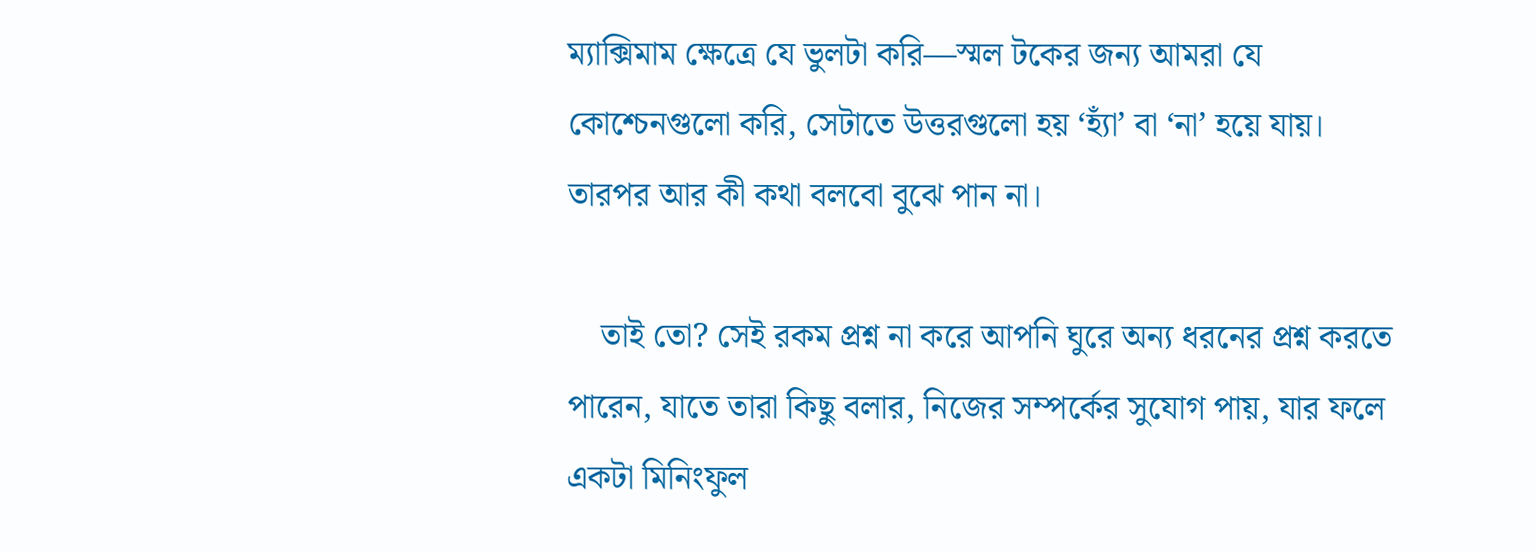ম্যাক্সিমাম ক্ষেত্রে যে ভুলটা করি—স্মল টকের জন্য আমরা যে কোশ্চেনগুলো করি, সেটাতে উত্তরগুলো হয় ‘হ্যাঁ’ বা ‘না’ হয়ে যায়। তারপর আর কী কথা বলবো বুঝে পান না।

    তাই তো? সেই রকম প্রশ্ন না করে আপনি ঘুরে অন্য ধরনের প্রশ্ন করতে পারেন, যাতে তারা কিছু বলার, নিজের সম্পর্কের সুযোগ পায়, যার ফলে একটা মিনিংফুল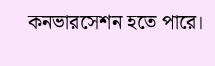কনভারসেশন হতে পারে।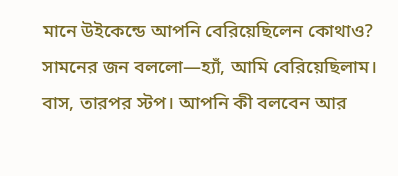মানে উইকেন্ডে আপনি বেরিয়েছিলেন কোথাও? সামনের জন বললো—হ্যাঁ, আমি বেরিয়েছিলাম। বাস, তারপর স্টপ। আপনি কী বলবেন আর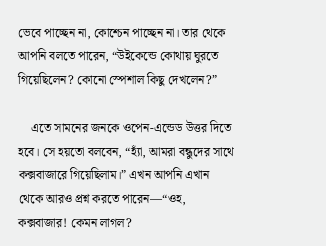ভেবে পাচ্ছেন না, কোশ্চেন পাচ্ছেন না। তার থেকে আপনি বলতে পারেন, “উইকেন্ডে কোথায় ঘুরতে গিয়েছিলেন? কোনো স্পেশাল কিছু দেখলেন?”

    এতে সামনের জনকে ওপেন-এন্ডেড উত্তর দিতে হবে। সে হয়তো বলবেন, “হ্যাঁ, আমরা বন্ধুদের সাথে কক্সবাজারে গিয়েছিলাম।” এখন আপনি এখান থেকে আরও প্রশ্ন করতে পারেন—“ওহ, কক্সবাজার! কেমন লাগল?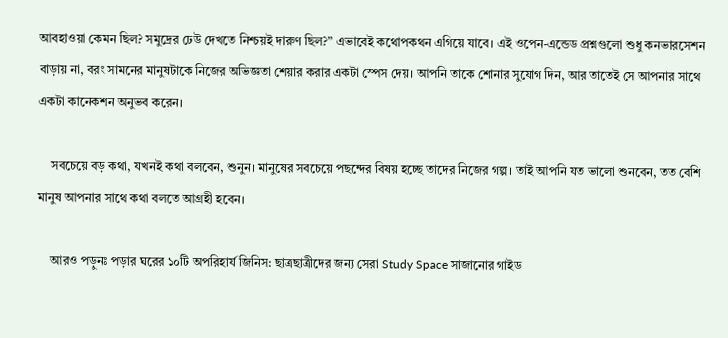আবহাওয়া কেমন ছিল? সমুদ্রের ঢেউ দেখতে নিশ্চয়ই দারুণ ছিল?” এভাবেই কথোপকথন এগিয়ে যাবে। এই ওপেন-এন্ডেড প্রশ্নগুলো শুধু কনভারসেশন বাড়ায় না, বরং সামনের মানুষটাকে নিজের অভিজ্ঞতা শেয়ার করার একটা স্পেস দেয়। আপনি তাকে শোনার সুযোগ দিন, আর তাতেই সে আপনার সাথে একটা কানেকশন অনুভব করেন।

    সবচেয়ে বড় কথা, যখনই কথা বলবেন, শুনুন। মানুষের সবচেয়ে পছন্দের বিষয় হচ্ছে তাদের নিজের গল্প। তাই আপনি যত ভালো শুনবেন, তত বেশি মানুষ আপনার সাথে কথা বলতে আগ্রহী হবেন।

    আরও পড়ুনঃ পড়ার ঘরের ১০টি অপরিহার্য জিনিস: ছাত্রছাত্রীদের জন্য সেরা Study Space সাজানোর গাইড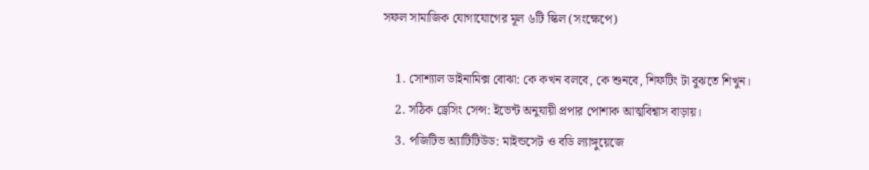সফল সামাজিক যোগাযোগের মূল ৬টি স্কিল (সংক্ষেপে)

    1. সোশ্যাল ডাইনামিক্স বোঝা: কে কখন বলবে, কে শুনবে, শিফটিং টা বুঝতে শিখুন।
    2. সঠিক ড্রেসিং সেন্স: ইভেন্ট অনুযায়ী প্রপার পোশাক আত্মবিশ্বাস বাড়ায়।
    3. পজিটিভ অ্যাটিটিউড: মাইন্ডসেট ও বডি ল্যাঙ্গুয়েজে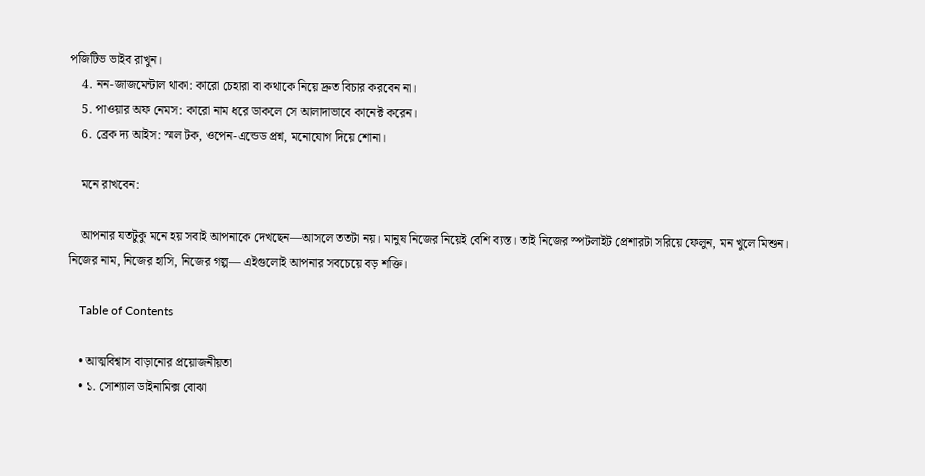পজিটিভ ভাইব রাখুন।
    4. নন-জাজমেন্টাল থাকা: কারো চেহারা বা কথাকে নিয়ে দ্রুত বিচার করবেন না।
    5. পাওয়ার অফ নেমস: কারো নাম ধরে ডাকলে সে আলাদাভাবে কানেক্ট করেন।
    6. ব্রেক দ্য আইস: স্মল টক, ওপেন-এন্ডেড প্রশ্ন, মনোযোগ দিয়ে শোনা।

    মনে রাখবেন:

    আপনার যতটুকু মনে হয় সবাই আপনাকে দেখছেন—আসলে ততটা নয়। মানুষ নিজের নিয়েই বেশি ব্যস্ত। তাই নিজের স্পটলাইট প্রেশারটা সরিয়ে ফেলুন, মন খুলে মিশুন। নিজের নাম, নিজের হাসি, নিজের গল্প— এইগুলোই আপনার সবচেয়ে বড় শক্তি।

    Table of Contents

    • আত্মবিশ্বাস বাড়ানোর প্রয়োজনীয়তা
    • ১. সোশ্যাল ডাইনামিক্স বোঝা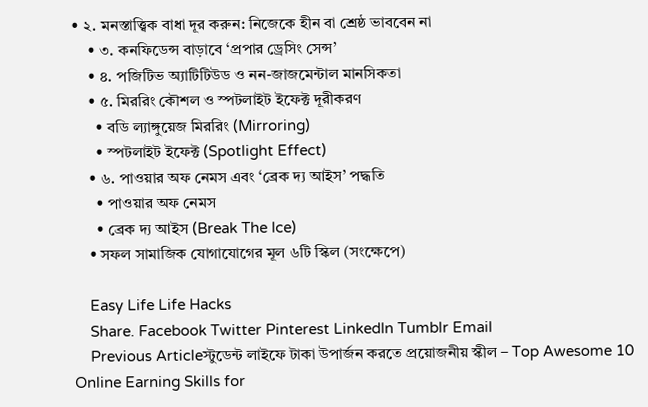• ২. মনস্তাত্ত্বিক বাধা দূর করুন: নিজেকে হীন বা শ্রেষ্ঠ ভাববেন না
    • ৩. কনফিডেন্স বাড়াবে ‘প্রপার ড্রেসিং সেন্স’
    • ৪. পজিটিভ অ্যাটিটিউড ও নন-জাজমেন্টাল মানসিকতা
    • ৫. মিররিং কৌশল ও স্পটলাইট ইফেক্ট দূরীকরণ
      • বডি ল্যাঙ্গুয়েজ মিররিং (Mirroring)
      • স্পটলাইট ইফেক্ট (Spotlight Effect)
    • ৬. পাওয়ার অফ নেমস এবং ‘ব্রেক দ্য আইস’ পদ্ধতি
      • পাওয়ার অফ নেমস
      • ব্রেক দ্য আইস (Break The Ice)
    • সফল সামাজিক যোগাযোগের মূল ৬টি স্কিল (সংক্ষেপে)

    Easy Life Life Hacks
    Share. Facebook Twitter Pinterest LinkedIn Tumblr Email
    Previous Articleস্টুডেন্ট লাইফে টাকা উপার্জন করতে প্রয়োজনীয় স্কীল – Top Awesome 10 Online Earning Skills for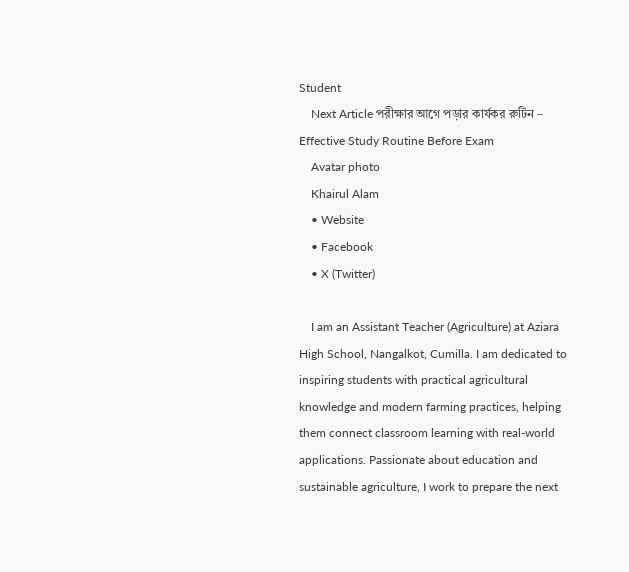Student
    Next Article পরীক্ষার আগে পড়ার কার্যকর রুটিন – Effective Study Routine Before Exam
    Avatar photo
    Khairul Alam
    • Website
    • Facebook
    • X (Twitter)

    I am an Assistant Teacher (Agriculture) at Aziara High School, Nangalkot, Cumilla. I am dedicated to inspiring students with practical agricultural knowledge and modern farming practices, helping them connect classroom learning with real-world applications. Passionate about education and sustainable agriculture, I work to prepare the next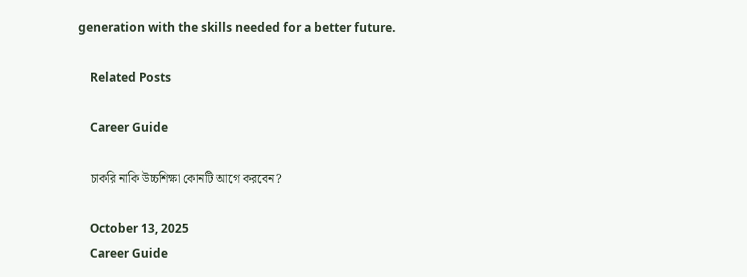generation with the skills needed for a better future.

    Related Posts

    Career Guide

    চাকরি নাকি উচ্চশিক্ষা কোনটি আগে করবেন?

    October 13, 2025
    Career Guide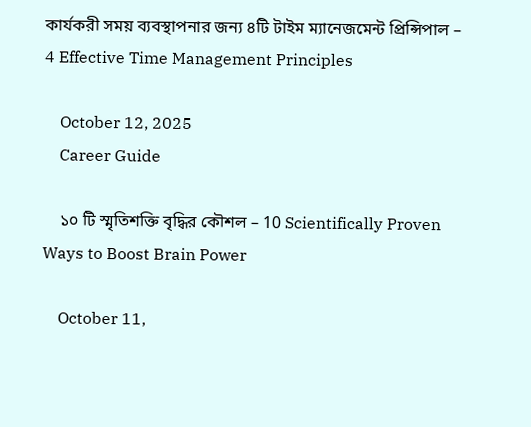কার্যকরী সময় ব্যবস্থাপনার জন্য ৪টি টাইম ম্যানেজমেন্ট প্রিন্সিপাল – 4 Effective Time Management Principles

    October 12, 2025
    Career Guide

    ১০ টি স্মৃতিশক্তি বৃদ্ধির কৌশল – 10 Scientifically Proven Ways to Boost Brain Power

    October 11,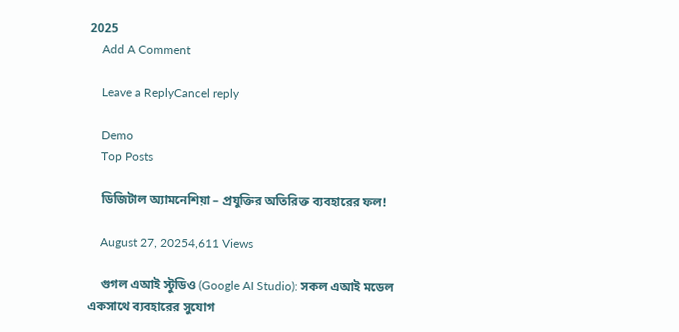2025
    Add A Comment

    Leave a ReplyCancel reply

    Demo
    Top Posts

    ডিজিটাল অ্যামনেশিয়া – প্রযুক্তির অতিরিক্ত ব্যবহারের ফল!

    August 27, 20254,611 Views

    গুগল এআই স্টুডিও (Google AI Studio): সকল এআই মডেল একসাথে ব্যবহারের সুযোগ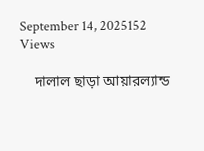September 14, 2025152 Views

    দালাল ছাড়া আয়ারল্যান্ড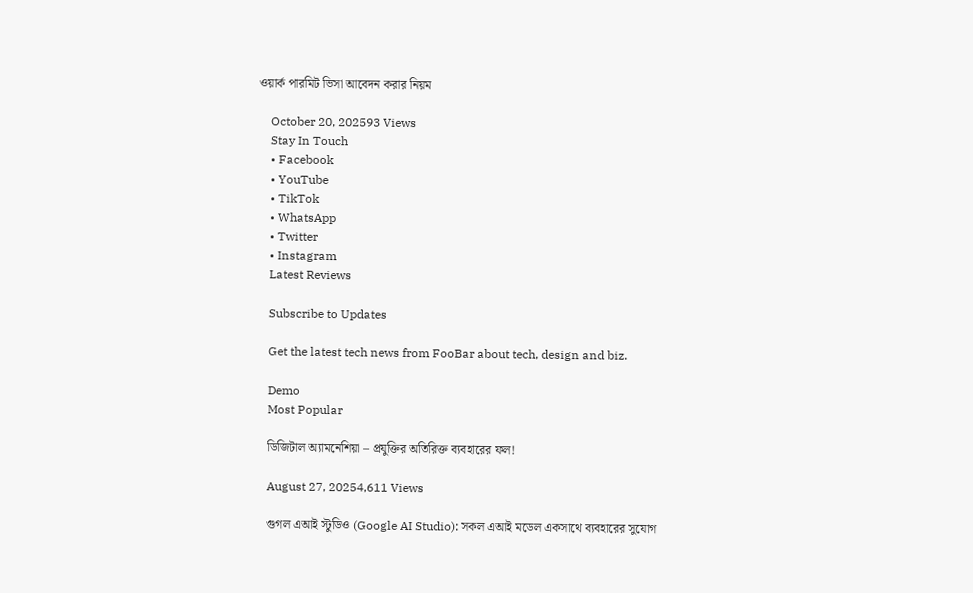ওয়ার্ক পারমিট ভিসা আবেদন করার নিয়ম

    October 20, 202593 Views
    Stay In Touch
    • Facebook
    • YouTube
    • TikTok
    • WhatsApp
    • Twitter
    • Instagram
    Latest Reviews

    Subscribe to Updates

    Get the latest tech news from FooBar about tech, design and biz.

    Demo
    Most Popular

    ডিজিটাল অ্যামনেশিয়া – প্রযুক্তির অতিরিক্ত ব্যবহারের ফল!

    August 27, 20254,611 Views

    গুগল এআই স্টুডিও (Google AI Studio): সকল এআই মডেল একসাথে ব্যবহারের সুযোগ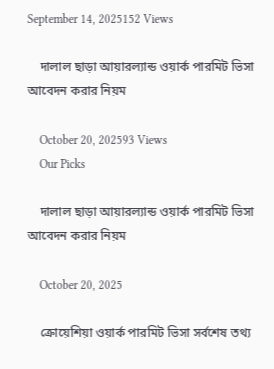September 14, 2025152 Views

    দালাল ছাড়া আয়ারল্যান্ড ওয়ার্ক পারমিট ভিসা আবেদন করার নিয়ম

    October 20, 202593 Views
    Our Picks

    দালাল ছাড়া আয়ারল্যান্ড ওয়ার্ক পারমিট ভিসা আবেদন করার নিয়ম

    October 20, 2025

    ক্রোয়েশিয়া ওয়ার্ক পারমিট ভিসা সর্বশেষ তথ্য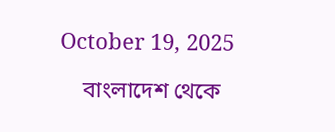October 19, 2025

    বাংলাদেশ থেকে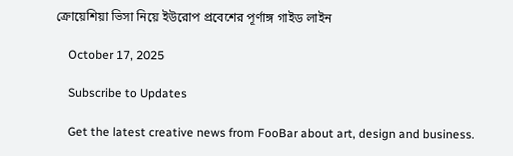ক্রোয়েশিয়া ভিসা নিয়ে ইউরোপ প্রবেশের পূর্ণাঙ্গ গাইড লাইন

    October 17, 2025

    Subscribe to Updates

    Get the latest creative news from FooBar about art, design and business.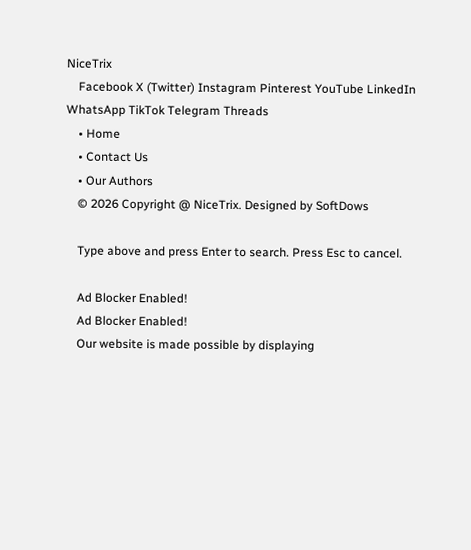NiceTrix
    Facebook X (Twitter) Instagram Pinterest YouTube LinkedIn WhatsApp TikTok Telegram Threads
    • Home
    • Contact Us
    • Our Authors
    © 2026 Copyright @ NiceTrix. Designed by SoftDows

    Type above and press Enter to search. Press Esc to cancel.

    Ad Blocker Enabled!
    Ad Blocker Enabled!
    Our website is made possible by displaying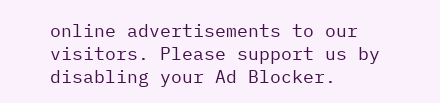online advertisements to our visitors. Please support us by disabling your Ad Blocker.